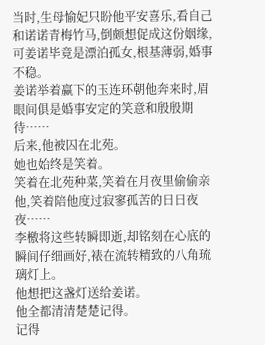当时,生母愉妃只盼他平安喜乐,看自己和诺诺青梅竹马,倒颇想促成这份姻缘,可姜诺毕竟是漂泊孤女,根基薄弱,婚事不稳。
姜诺举着赢下的玉连环朝他奔来时,眉眼间俱是婚事安定的笑意和殷殷期待……
后来,他被囚在北苑。
她也始终是笑着。
笑着在北苑种菜,笑着在月夜里偷偷亲他,笑着陪他度过寂寥孤苦的日日夜夜……
李檄将这些转瞬即逝,却铭刻在心底的瞬间仔细画好,裱在流转精致的八角琉璃灯上。
他想把这盏灯送给姜诺。
他全都清清楚楚记得。
记得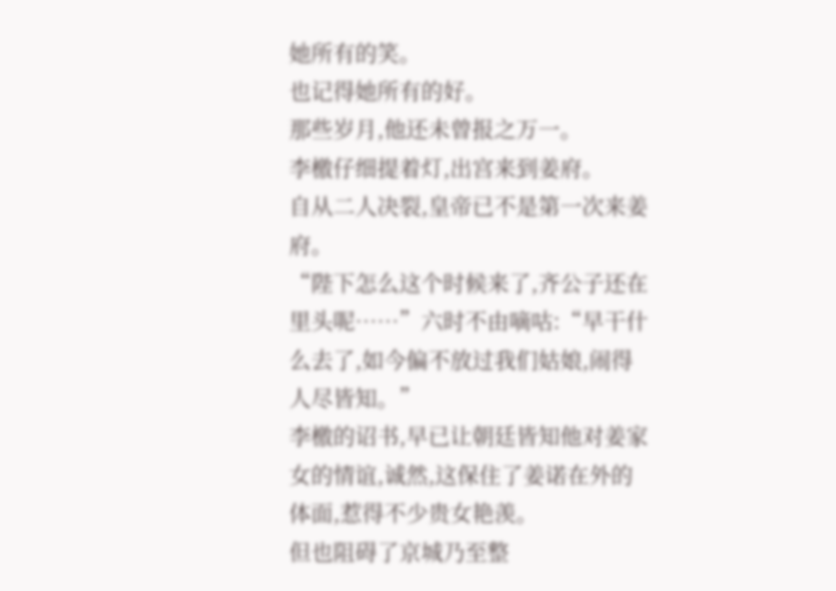她所有的笑。
也记得她所有的好。
那些岁月,他还未曾报之万一。
李檄仔细提着灯,出宫来到姜府。
自从二人决裂,皇帝已不是第一次来姜府。
“陛下怎么这个时候来了,齐公子还在里头呢……”六时不由嘀咕:“早干什么去了,如今偏不放过我们姑娘,闹得人尽皆知。”
李檄的诏书,早已让朝廷皆知他对姜家女的情谊,诚然,这保住了姜诺在外的体面,惹得不少贵女艳羡。
但也阻碍了京城乃至整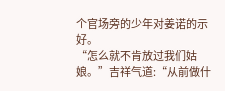个官场旁的少年对姜诺的示好。
“怎么就不肯放过我们姑娘。”吉祥气道:“从前做什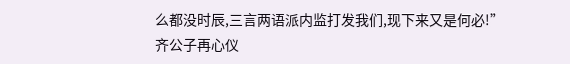么都没时辰,三言两语派内监打发我们,现下来又是何必!”
齐公子再心仪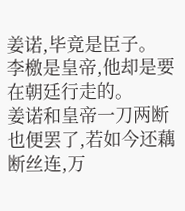姜诺,毕竟是臣子。
李檄是皇帝,他却是要在朝廷行走的。
姜诺和皇帝一刀两断也便罢了,若如今还藕断丝连,万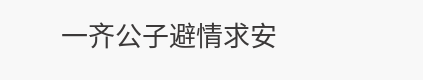一齐公子避情求安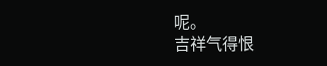呢。
吉祥气得恨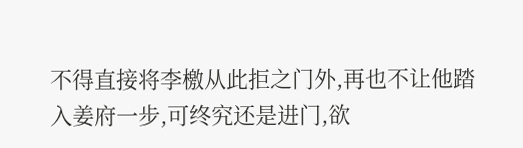不得直接将李檄从此拒之门外,再也不让他踏入姜府一步,可终究还是进门,欲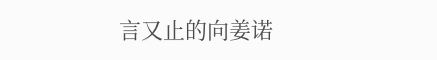言又止的向姜诺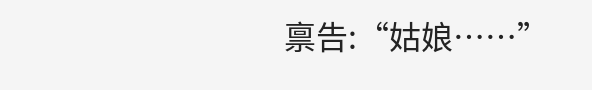禀告:“姑娘……”